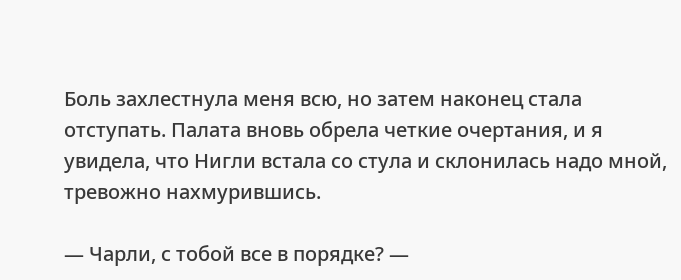Боль захлестнула меня всю, но затем наконец стала отступать. Палата вновь обрела четкие очертания, и я увидела, что Нигли встала со стула и склонилась надо мной, тревожно нахмурившись.

— Чарли, с тобой все в порядке? —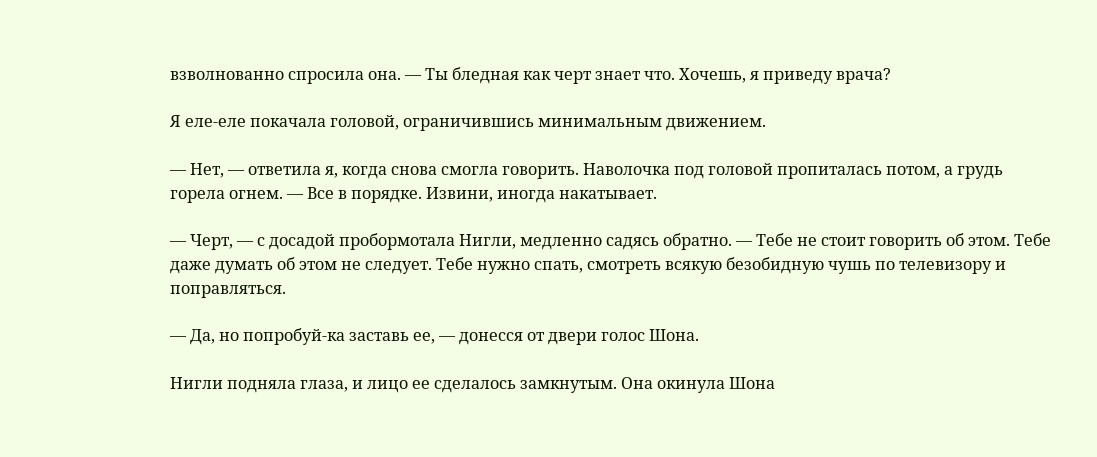взволнованно спросила она. — Ты бледная как черт знает что. Хочешь, я приведу врача?

Я еле-еле покачала головой, ограничившись минимальным движением.

— Нет, — ответила я, когда снова смогла говорить. Наволочка под головой пропиталась потом, а грудь горела огнем. — Все в порядке. Извини, иногда накатывает.

— Черт, — с досадой пробормотала Нигли, медленно садясь обратно. — Тебе не стоит говорить об этом. Тебе даже думать об этом не следует. Тебе нужно спать, смотреть всякую безобидную чушь по телевизору и поправляться.

— Да, но попробуй-ка заставь ее, — донесся от двери голос Шона.

Нигли подняла глаза, и лицо ее сделалось замкнутым. Она окинула Шона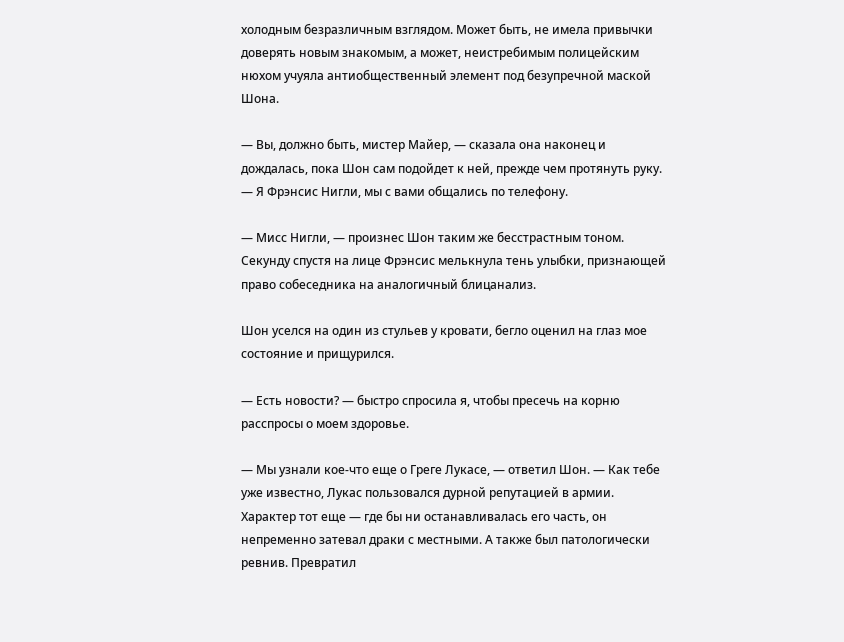холодным безразличным взглядом. Может быть, не имела привычки доверять новым знакомым, а может, неистребимым полицейским нюхом учуяла антиобщественный элемент под безупречной маской Шона.

— Вы, должно быть, мистер Майер, — сказала она наконец и дождалась, пока Шон сам подойдет к ней, прежде чем протянуть руку. — Я Фрэнсис Нигли, мы с вами общались по телефону.

— Мисс Нигли, — произнес Шон таким же бесстрастным тоном. Секунду спустя на лице Фрэнсис мелькнула тень улыбки, признающей право собеседника на аналогичный блицанализ.

Шон уселся на один из стульев у кровати, бегло оценил на глаз мое состояние и прищурился.

— Есть новости? — быстро спросила я, чтобы пресечь на корню расспросы о моем здоровье.

— Мы узнали кое-что еще о Греге Лукасе, — ответил Шон. — Как тебе уже известно, Лукас пользовался дурной репутацией в армии. Характер тот еще — где бы ни останавливалась его часть, он непременно затевал драки с местными. А также был патологически ревнив. Превратил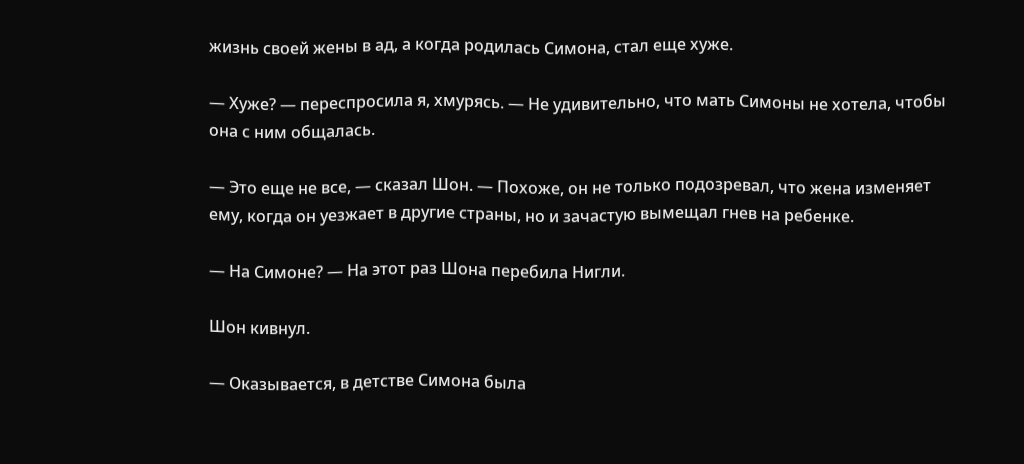жизнь своей жены в ад, а когда родилась Симона, стал еще хуже.

— Хуже? — переспросила я, хмурясь. — Не удивительно, что мать Симоны не хотела, чтобы она с ним общалась.

— Это еще не все, — сказал Шон. — Похоже, он не только подозревал, что жена изменяет ему, когда он уезжает в другие страны, но и зачастую вымещал гнев на ребенке.

— На Симоне? — На этот раз Шона перебила Нигли.

Шон кивнул.

— Оказывается, в детстве Симона была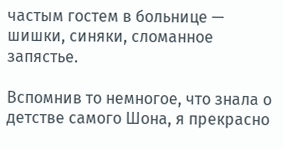частым гостем в больнице — шишки, синяки, сломанное запястье.

Вспомнив то немногое, что знала о детстве самого Шона, я прекрасно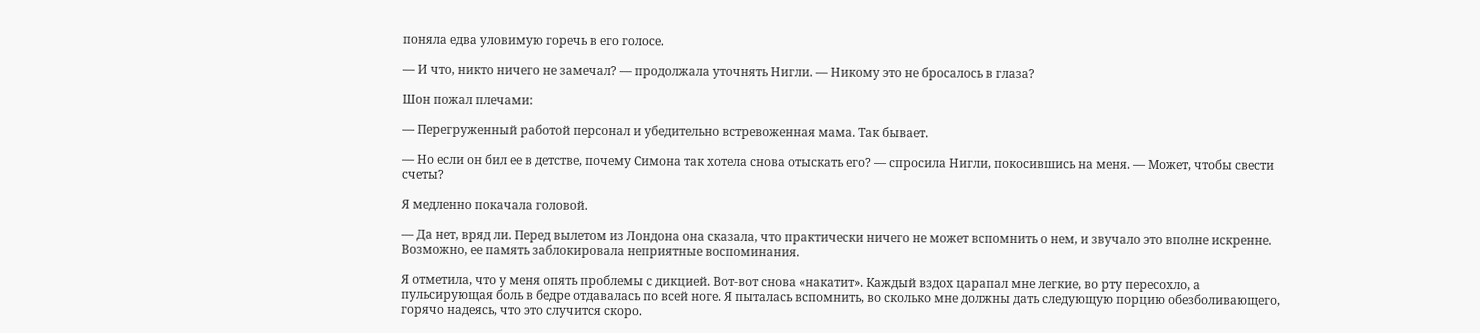поняла едва уловимую горечь в его голосе.

— И что, никто ничего не замечал? — продолжала уточнять Нигли. — Никому это не бросалось в глаза?

Шон пожал плечами:

— Перегруженный работой персонал и убедительно встревоженная мама. Так бывает.

— Но если он бил ее в детстве, почему Симона так хотела снова отыскать его? — спросила Нигли, покосившись на меня. — Может, чтобы свести счеты?

Я медленно покачала головой.

— Да нет, вряд ли. Перед вылетом из Лондона она сказала, что практически ничего не может вспомнить о нем, и звучало это вполне искренне. Возможно, ее память заблокировала неприятные воспоминания.

Я отметила, что у меня опять проблемы с дикцией. Вот-вот снова «накатит». Каждый вздох царапал мне легкие, во рту пересохло, а пульсирующая боль в бедре отдавалась по всей ноге. Я пыталась вспомнить, во сколько мне должны дать следующую порцию обезболивающего, горячо надеясь, что это случится скоро.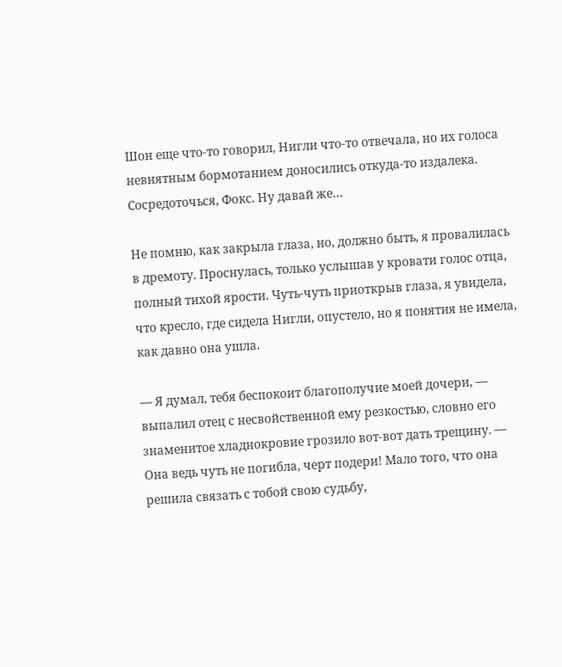Шон еще что-то говорил, Нигли что-то отвечала, но их голоса невнятным бормотанием доносились откуда-то издалека. Сосредоточься, Фокс. Ну давай же…

Не помню, как закрыла глаза, но, должно быть, я провалилась в дремоту. Проснулась, только услышав у кровати голос отца, полный тихой ярости. Чуть-чуть приоткрыв глаза, я увидела, что кресло, где сидела Нигли, опустело, но я понятия не имела, как давно она ушла.

— Я думал, тебя беспокоит благополучие моей дочери, — выпалил отец с несвойственной ему резкостью, словно его знаменитое хладнокровие грозило вот-вот дать трещину. — Она ведь чуть не погибла, черт подери! Мало того, что она решила связать с тобой свою судьбу,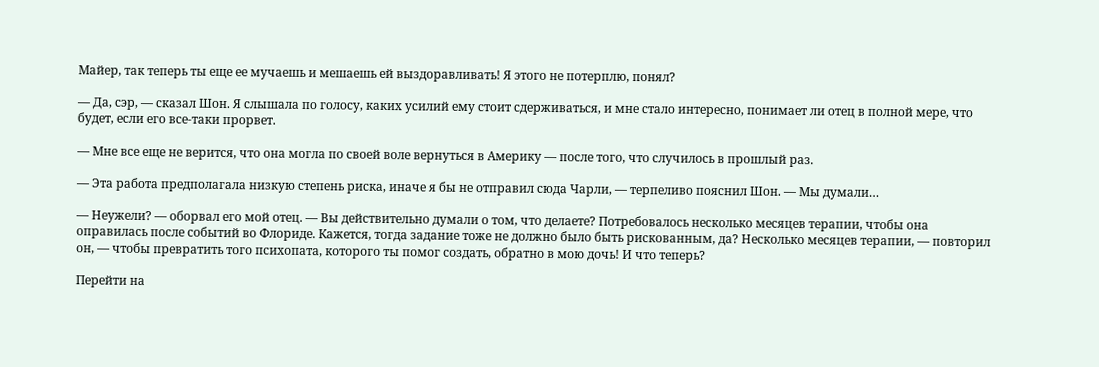Майер, так теперь ты еще ее мучаешь и мешаешь ей выздоравливать! Я этого не потерплю, понял?

— Да, сэр, — сказал Шон. Я слышала по голосу, каких усилий ему стоит сдерживаться, и мне стало интересно, понимает ли отец в полной мере, что будет, если его все-таки прорвет.

— Мне все еще не верится, что она могла по своей воле вернуться в Америку — после того, что случилось в прошлый раз.

— Эта работа предполагала низкую степень риска, иначе я бы не отправил сюда Чарли, — терпеливо пояснил Шон. — Мы думали…

— Неужели? — оборвал его мой отец. — Вы действительно думали о том, что делаете? Потребовалось несколько месяцев терапии, чтобы она оправилась после событий во Флориде. Кажется, тогда задание тоже не должно было быть рискованным, да? Несколько месяцев терапии, — повторил он, — чтобы превратить того психопата, которого ты помог создать, обратно в мою дочь! И что теперь?

Перейти на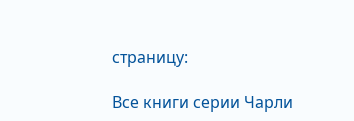страницу:

Все книги серии Чарли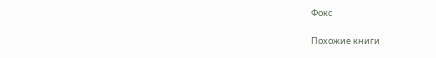Фокс

Похожие книги